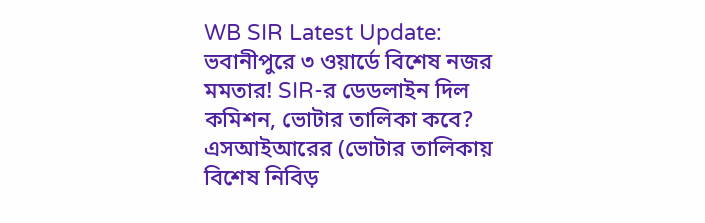WB SIR Latest Update: ভবানীপুরে ৩ ওয়ার্ডে বিশেষ নজর মমতার! SIR-র ডেডলাইন দিল কমিশন, ভোটার তালিকা কবে?
এসআইআরের (ভোটার তালিকায় বিশেষ নিবিড়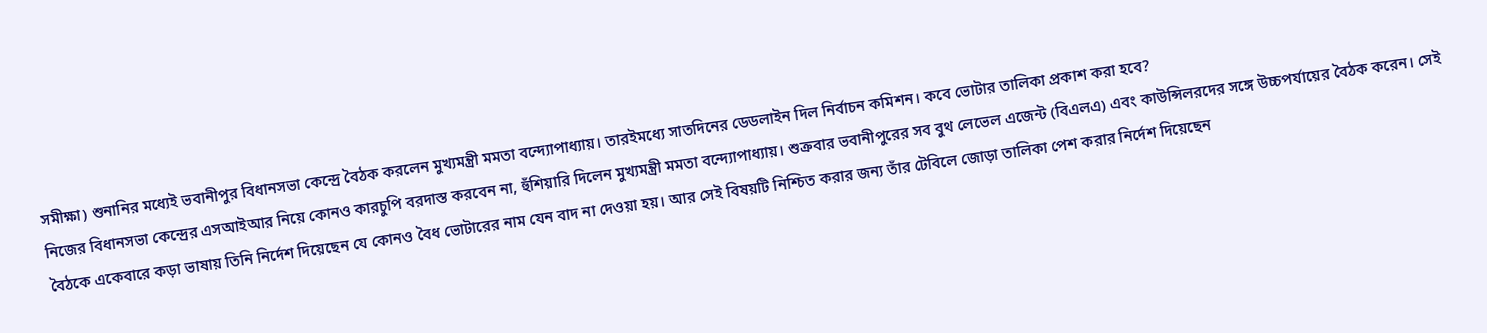সমীক্ষা) শুনানির মধ্যেই ভবানীপুর বিধানসভা কেন্দ্রে বৈঠক করলেন মুখ্যমন্ত্রী মমতা বন্দ্যোপাধ্যায়। তারইমধ্যে সাতদিনের ডেডলাইন দিল নির্বাচন কমিশন। কবে ভোটার তালিকা প্রকাশ করা হবে?
নিজের বিধানসভা কেন্দ্রের এসআইআর নিয়ে কোনও কারচুপি বরদাস্ত করবেন না, হুঁশিয়ারি দিলেন মুখ্যমন্ত্রী মমতা বন্দ্যোপাধ্যায়। শুক্রবার ভবানীপুরের সব বুথ লেভেল এজেন্ট (বিএলএ) এবং কাউন্সিলরদের সঙ্গে উচ্চপর্যায়ের বৈঠক করেন। সেই বৈঠকে একেবারে কড়া ভাষায় তিনি নির্দেশ দিয়েছেন যে কোনও বৈধ ভোটারের নাম যেন বাদ না দেওয়া হয়। আর সেই বিষয়টি নিশ্চিত করার জন্য তাঁর টেবিলে জোড়া তালিকা পেশ করার নির্দেশ দিয়েছেন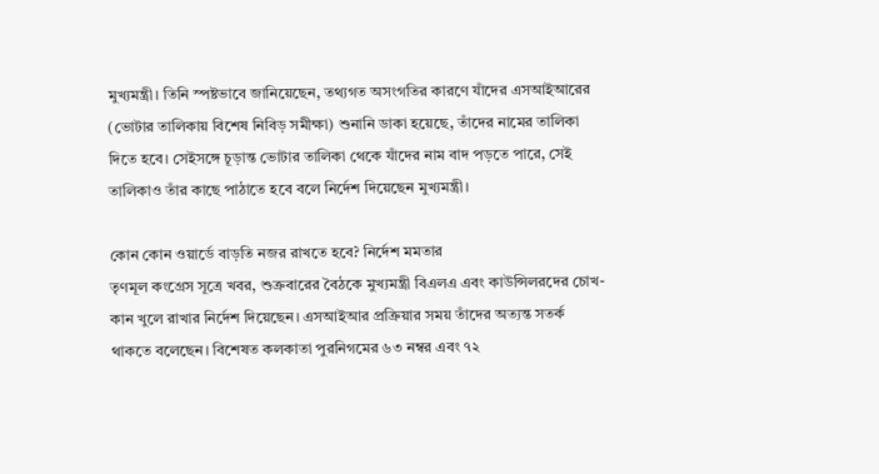মুখ্যমন্ত্রী। তিনি স্পষ্টভাবে জানিয়েছেন, তথ্যগত অসংগতির কারণে যাঁদের এসআইআরের (ভোটার তালিকায় বিশেষ নিবিড় সমীক্ষা) শুনানি ডাকা হয়েছে, তাঁদের নামের তালিকা দিতে হবে। সেইসঙ্গে চূড়ান্ত ভোটার তালিকা থেকে যাঁদের নাম বাদ পড়তে পারে, সেই তালিকাও তাঁর কাছে পাঠাতে হবে বলে নির্দেশ দিয়েছেন মুখ্যমন্ত্রী।

কোন কোন ওয়ার্ডে বাড়তি নজর রাখতে হবে? নির্দেশ মমতার
তৃণমূল কংগ্রেস সূত্রে খবর, শুক্রবারের বৈঠকে মুখ্যমন্ত্রী বিএলএ এবং কাউন্সিলরদের চোখ-কান খুলে রাখার নির্দেশ দিয়েছেন। এসআইআর প্রক্রিয়ার সময় তাঁদের অত্যন্ত সতর্ক থাকতে বলেছেন। বিশেষত কলকাতা পুরনিগমের ৬৩ নম্বর এবং ৭২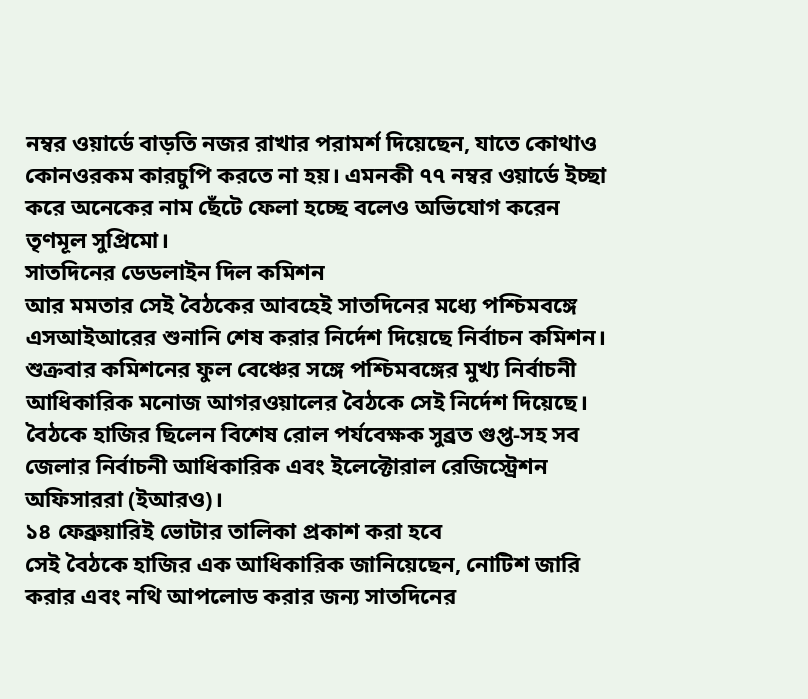নম্বর ওয়ার্ডে বাড়তি নজর রাখার পরামর্শ দিয়েছেন, যাতে কোথাও কোনওরকম কারচুপি করতে না হয়। এমনকী ৭৭ নম্বর ওয়ার্ডে ইচ্ছা করে অনেকের নাম ছেঁটে ফেলা হচ্ছে বলেও অভিযোগ করেন তৃণমূল সুপ্রিমো।
সাতদিনের ডেডলাইন দিল কমিশন
আর মমতার সেই বৈঠকের আবহেই সাতদিনের মধ্যে পশ্চিমবঙ্গে এসআইআরের শুনানি শেষ করার নির্দেশ দিয়েছে নির্বাচন কমিশন। শুক্রবার কমিশনের ফুল বেঞ্চের সঙ্গে পশ্চিমবঙ্গের মুখ্য নির্বাচনী আধিকারিক মনোজ আগরওয়ালের বৈঠকে সেই নির্দেশ দিয়েছে। বৈঠকে হাজির ছিলেন বিশেষ রোল পর্যবেক্ষক সুব্রত গুপ্ত-সহ সব জেলার নির্বাচনী আধিকারিক এবং ইলেক্টোরাল রেজিস্ট্রেশন অফিসাররা (ইআরও)।
১৪ ফেব্রুয়ারিই ভোটার তালিকা প্রকাশ করা হবে
সেই বৈঠকে হাজির এক আধিকারিক জানিয়েছেন, নোটিশ জারি করার এবং নথি আপলোড করার জন্য সাতদিনের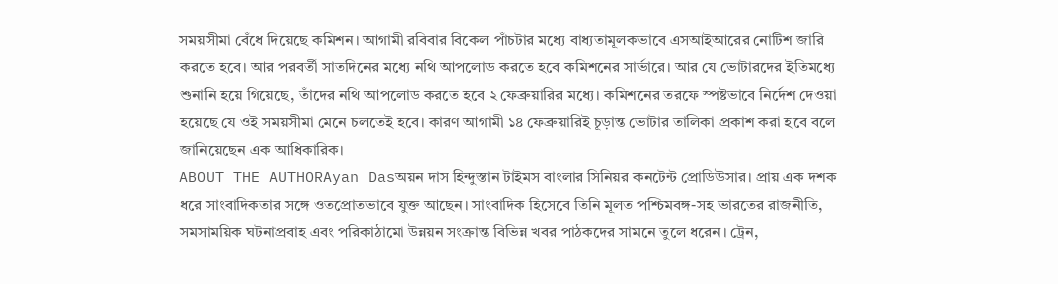সময়সীমা বেঁধে দিয়েছে কমিশন। আগামী রবিবার বিকেল পাঁচটার মধ্যে বাধ্যতামূলকভাবে এসআইআরের নোটিশ জারি করতে হবে। আর পরবর্তী সাতদিনের মধ্যে নথি আপলোড করতে হবে কমিশনের সার্ভারে। আর যে ভোটারদের ইতিমধ্যে শুনানি হয়ে গিয়েছে, তাঁদের নথি আপলোড করতে হবে ২ ফেব্রুয়ারির মধ্যে। কমিশনের তরফে স্পষ্টভাবে নির্দেশ দেওয়া হয়েছে যে ওই সময়সীমা মেনে চলতেই হবে। কারণ আগামী ১৪ ফেব্রুয়ারিই চূড়ান্ত ভোটার তালিকা প্রকাশ করা হবে বলে জানিয়েছেন এক আধিকারিক।
ABOUT THE AUTHORAyan Dasঅয়ন দাস হিন্দুস্তান টাইমস বাংলার সিনিয়র কনটেন্ট প্রোডিউসার। প্রায় এক দশক ধরে সাংবাদিকতার সঙ্গে ওতপ্রোতভাবে যুক্ত আছেন। সাংবাদিক হিসেবে তিনি মূলত পশ্চিমবঙ্গ-সহ ভারতের রাজনীতি, সমসাময়িক ঘটনাপ্রবাহ এবং পরিকাঠামো উন্নয়ন সংক্রান্ত বিভিন্ন খবর পাঠকদের সামনে তুলে ধরেন। ট্রেন,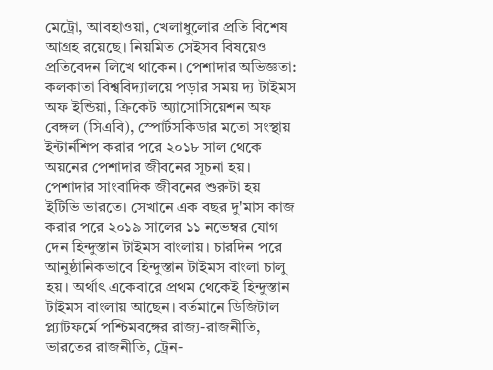মেট্রো, আবহাওয়া, খেলাধুলোর প্রতি বিশেষ আগ্রহ রয়েছে। নিয়মিত সেইসব বিষয়েও প্রতিবেদন লিখে থাকেন। পেশাদার অভিজ্ঞতা: কলকাতা বিশ্ববিদ্যালয়ে পড়ার সময় দ্য টাইমস অফ ইন্ডিয়া, ক্রিকেট অ্যাসোসিয়েশন অফ বেঙ্গল (সিএবি), স্পোর্টসকিডার মতো সংস্থায় ইন্টার্নশিপ করার পরে ২০১৮ সাল থেকে অয়নের পেশাদার জীবনের সূচনা হয়। পেশাদার সাংবাদিক জীবনের শুরুটা হয় ইটিভি ভারতে। সেখানে এক বছর দু'মাস কাজ করার পরে ২০১৯ সালের ১১ নভেম্বর যোগ দেন হিন্দুস্তান টাইমস বাংলায়। চারদিন পরে আনুষ্ঠানিকভাবে হিন্দুস্তান টাইমস বাংলা চালু হয়। অর্থাৎ একেবারে প্রথম থেকেই হিন্দুস্তান টাইমস বাংলায় আছেন। বর্তমানে ডিজিটাল প্ল্যাটফর্মে পশ্চিমবঙ্গের রাজ্য-রাজনীতি, ভারতের রাজনীতি, ট্রেন-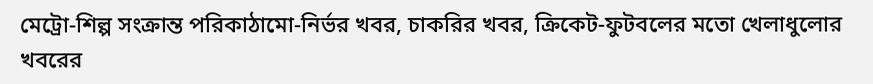মেট্রো-শিল্প সংক্রান্ত পরিকাঠামো-নির্ভর খবর, চাকরির খবর, ক্রিকেট-ফুটবলের মতো খেলাধুলোর খবরের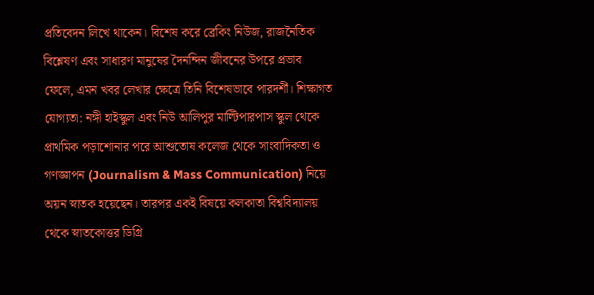প্রতিবেদন লিখে থাকেন। বিশেষ করে ব্রেকিং নিউজ, রাজনৈতিক বিশ্লেষণ এবং সাধারণ মানুষের দৈনন্দিন জীবনের উপরে প্রভাব ফেলে, এমন খবর লেখার ক্ষেত্রে তিনি বিশেষভাবে পারদর্শী। শিক্ষাগত যোগ্যতা: নঙ্গী হাইস্কুল এবং নিউ আলিপুর মাল্টিপারপাস স্কুল থেকে প্রাথমিক পড়াশোনার পরে আশুতোষ কলেজ থেকে সাংবাদিকতা ও গণজ্ঞাপন (Journalism & Mass Communication) নিয়ে অয়ন স্নাতক হয়েছেন। তারপর একই বিষয়ে কলকাতা বিশ্ববিদ্যালয় থেকে স্নাতকোত্তর ডিগ্রি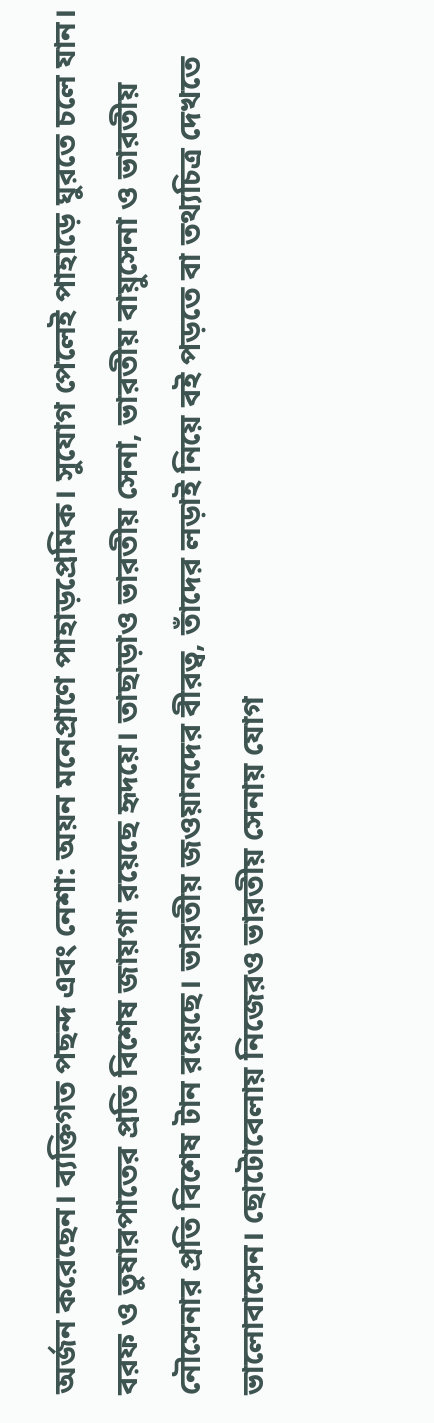অর্জন করেছেন। ব্যক্তিগত পছন্দ এবং নেশা: অয়ন মনেপ্রাণে পাহাড়প্রেমিক। সুযোগ পেলেই পাহাড়ে ঘুরতে চলে যান। বরফ ও তুষারপাতের প্রতি বিশেষ জায়গা রয়েছে হৃদয়ে। তাছাড়াও ভারতীয় সেনা, ভারতীয় বায়ুসেনা ও ভারতীয় নৌসেনার প্রতি বিশেষ টান রয়েছে। ভারতীয় জওয়ানদের বীরত্ব, তাঁদের লড়াই নিয়ে বই পড়তে বা তথ্যচিত্র দেখতে ভালোবাসেন। ছোটোবেলায় নিজেরও ভারতীয় সেনায় যোগ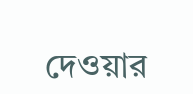দেওয়ার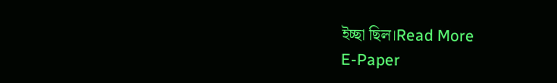ইচ্ছা ছিল।Read More
E-Paper